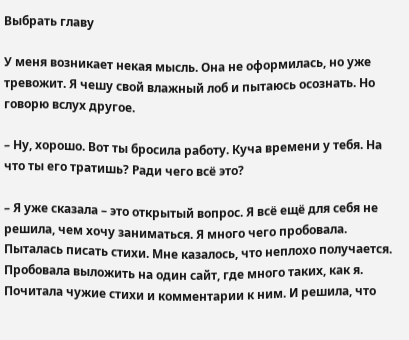Выбрать главу

У меня возникает некая мысль. Она не оформилась, но уже тревожит. Я чешу свой влажный лоб и пытаюсь осознать. Но говорю вслух другое.

– Ну, хорошо. Вот ты бросила работу. Куча времени у тебя. На что ты его тратишь? Ради чего всё это?

– Я уже сказала – это открытый вопрос. Я всё ещё для себя не решила, чем хочу заниматься. Я много чего пробовала. Пыталась писать стихи. Мне казалось, что неплохо получается. Пробовала выложить на один сайт, где много таких, как я. Почитала чужие стихи и комментарии к ним. И решила, что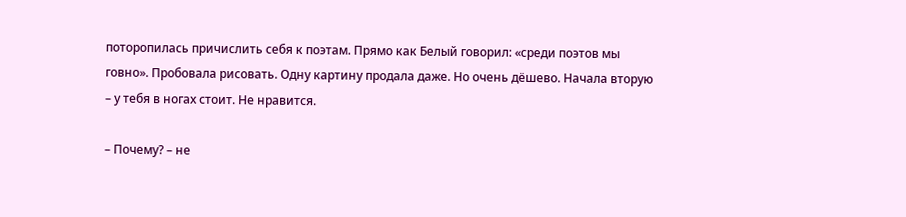поторопилась причислить себя к поэтам. Прямо как Белый говорил: «среди поэтов мы говно». Пробовала рисовать. Одну картину продала даже. Но очень дёшево. Начала вторую – у тебя в ногах стоит. Не нравится.

– Почему? – не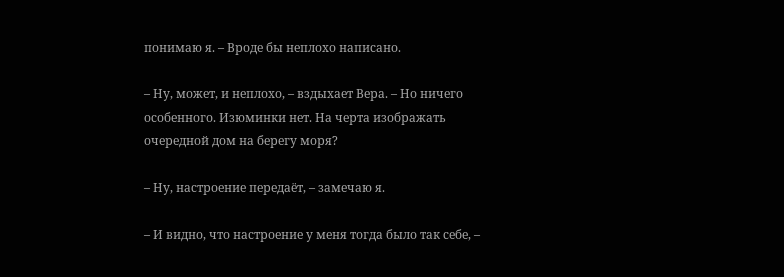понимаю я. – Вроде бы неплохо написано.

– Ну, может, и неплохо, – вздыхает Вера. – Но ничего особенного. Изюминки нет. На черта изображать очередной дом на берегу моря?

– Ну, настроение передаёт, – замечаю я.

– И видно, что настроение у меня тогда было так себе, –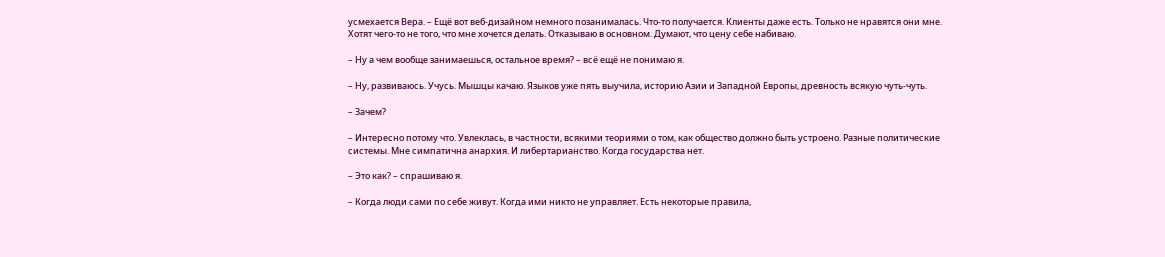усмехается Вера. – Ещё вот веб-дизайном немного позанималась. Что-то получается. Клиенты даже есть. Только не нравятся они мне. Хотят чего-то не того, что мне хочется делать. Отказываю в основном. Думают, что цену себе набиваю.

– Ну а чем вообще занимаешься, остальное время? – всё ещё не понимаю я.

– Ну, развиваюсь. Учусь. Мышцы качаю. Языков уже пять выучила, историю Азии и Западной Европы, древность всякую чуть-чуть.

– Зачем?

– Интересно потому что. Увлеклась, в частности, всякими теориями о том, как общество должно быть устроено. Разные политические системы. Мне симпатична анархия. И либертарианство. Когда государства нет.

– Это как? – спрашиваю я.

– Когда люди сами по себе живут. Когда ими никто не управляет. Есть некоторые правила,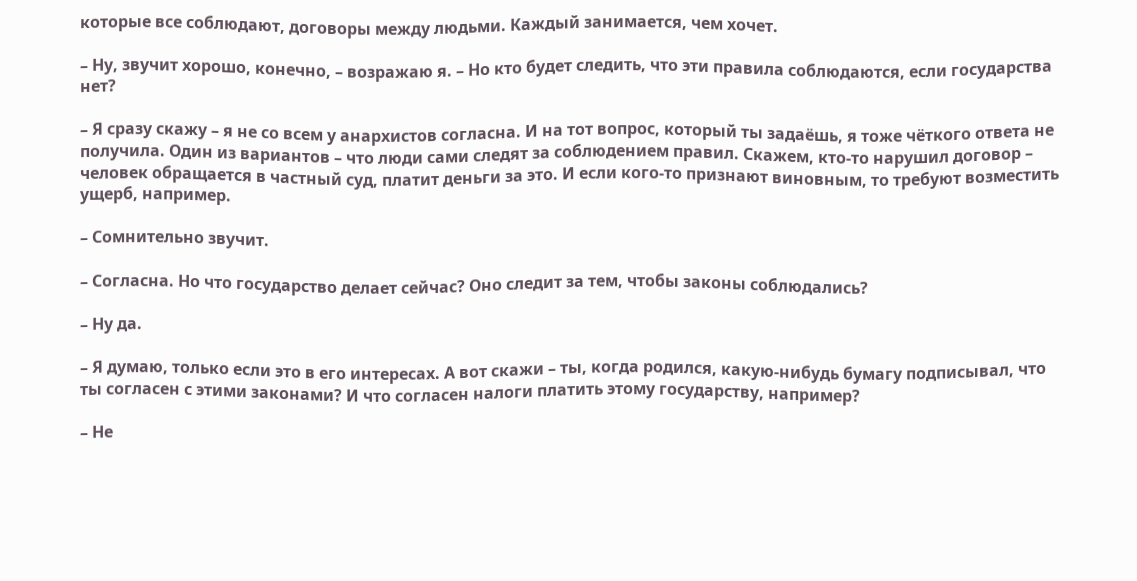которые все соблюдают, договоры между людьми. Каждый занимается, чем хочет.

– Ну, звучит хорошо, конечно, – возражаю я. – Но кто будет следить, что эти правила соблюдаются, если государства нет?

– Я сразу скажу – я не со всем у анархистов согласна. И на тот вопрос, который ты задаёшь, я тоже чёткого ответа не получила. Один из вариантов – что люди сами следят за соблюдением правил. Скажем, кто-то нарушил договор – человек обращается в частный суд, платит деньги за это. И если кого-то признают виновным, то требуют возместить ущерб, например.

– Сомнительно звучит.

– Согласна. Но что государство делает сейчас? Оно следит за тем, чтобы законы соблюдались?

– Ну да.

– Я думаю, только если это в его интересах. А вот скажи – ты, когда родился, какую-нибудь бумагу подписывал, что ты согласен с этими законами? И что согласен налоги платить этому государству, например?

– Не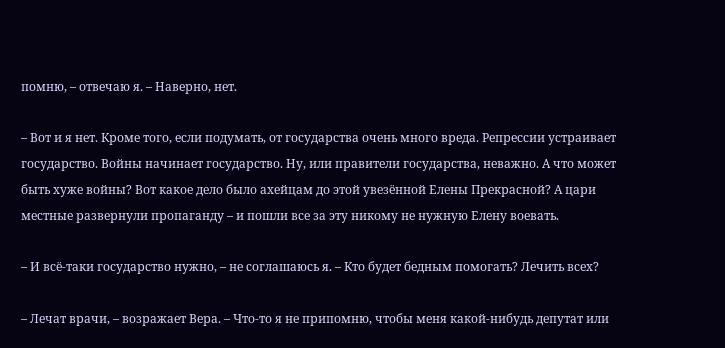помню, – отвечаю я. – Наверно, нет.

– Вот и я нет. Кроме того, если подумать, от государства очень много вреда. Репрессии устраивает государство. Войны начинает государство. Ну, или правители государства, неважно. А что может быть хуже войны? Вот какое дело было ахейцам до этой увезённой Елены Прекрасной? А цари местные развернули пропаганду – и пошли все за эту никому не нужную Елену воевать.

– И всё-таки государство нужно, – не соглашаюсь я. – Кто будет бедным помогать? Лечить всех?

– Лечат врачи, – возражает Вера. – Что-то я не припомню, чтобы меня какой-нибудь депутат или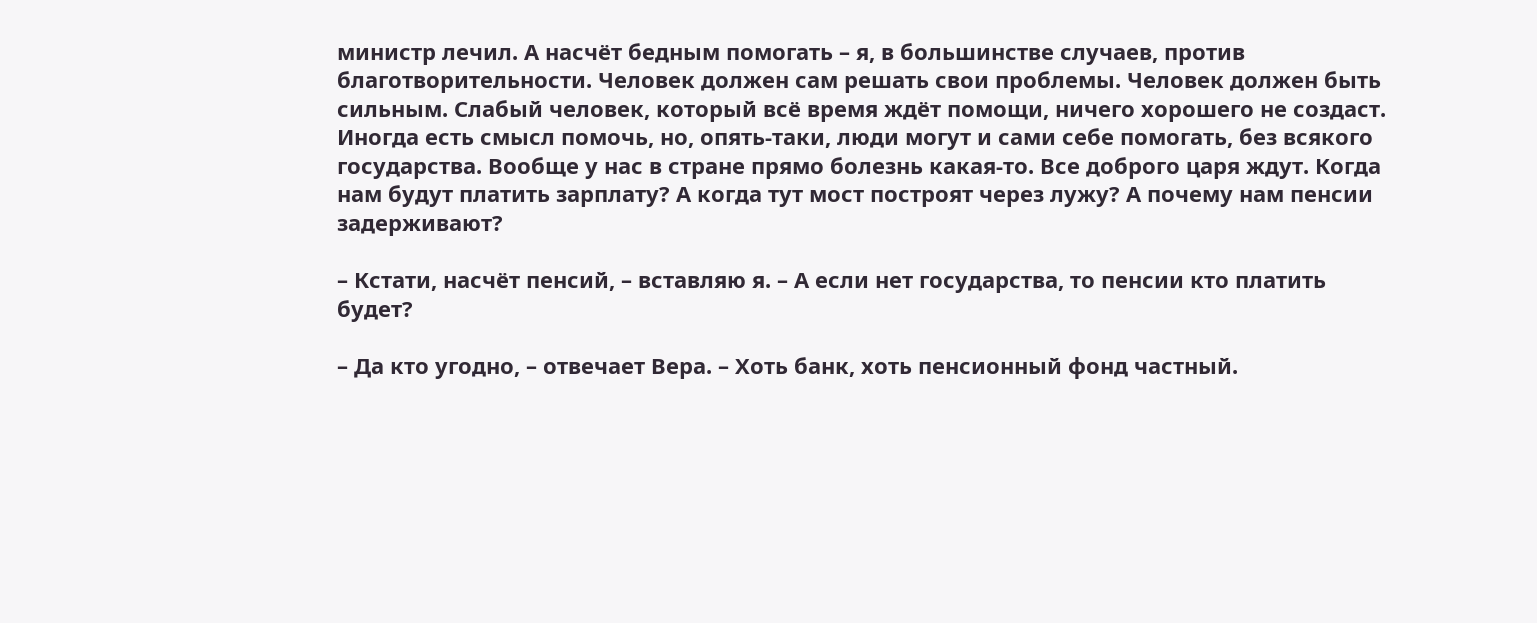министр лечил. А насчёт бедным помогать – я, в большинстве случаев, против благотворительности. Человек должен сам решать свои проблемы. Человек должен быть сильным. Слабый человек, который всё время ждёт помощи, ничего хорошего не создаст. Иногда есть смысл помочь, но, опять-таки, люди могут и сами себе помогать, без всякого государства. Вообще у нас в стране прямо болезнь какая-то. Все доброго царя ждут. Когда нам будут платить зарплату? А когда тут мост построят через лужу? А почему нам пенсии задерживают?

– Кстати, насчёт пенсий, – вставляю я. – А если нет государства, то пенсии кто платить будет?

– Да кто угодно, – отвечает Вера. – Хоть банк, хоть пенсионный фонд частный.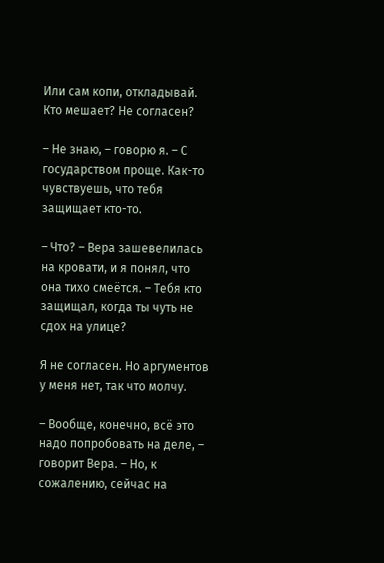Или сам копи, откладывай. Кто мешает? Не согласен?

– Не знаю, – говорю я. – С государством проще. Как-то чувствуешь, что тебя защищает кто-то.

– Что? – Вера зашевелилась на кровати, и я понял, что она тихо смеётся. – Тебя кто защищал, когда ты чуть не сдох на улице?

Я не согласен. Но аргументов у меня нет, так что молчу.

– Вообще, конечно, всё это надо попробовать на деле, – говорит Вера. – Но, к сожалению, сейчас на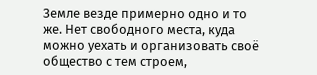Земле везде примерно одно и то же. Нет свободного места, куда можно уехать и организовать своё общество с тем строем,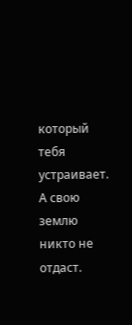который тебя устраивает. А свою землю никто не отдаст.